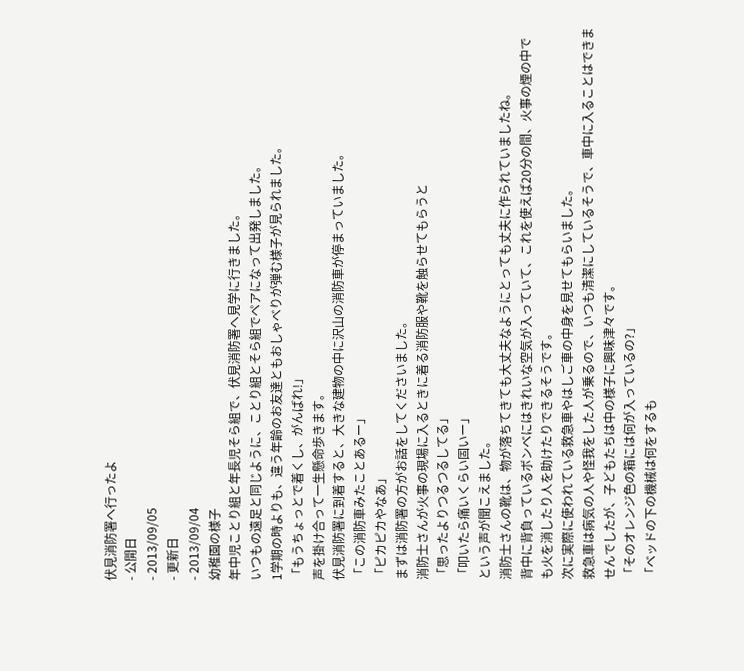伏見消防署へ行ったよ
- 公開日
- 2013/09/05
- 更新日
- 2013/09/04
幼稚園の様子
年中児ことり組と年長児そら組で、伏見消防署へ見学に行きました。
いつもの遠足と同じように、ことり組とそら組でペアになって出発しました。
1学期の時よりも、違う年齢のお友達ともおしゃべりが弾む様子が見られました。
「もうちょっとで着くし、がんばれ!」
声を掛け合って一生懸命歩きます。
伏見消防署に到着すると、大きな建物の中に沢山の消防車が停まっていました。
「この消防車みたことあるー」
「ピカピカやなあ」
まずは消防署の方がお話をしてくださいました。
消防士さんが火事の現場に入るときに着る消防服や靴を触らせてもらうと
「思ったよりつるつるしてる」
「叩いたら痛いくらい固いー」
という声が聞こえました。
消防士さんの靴は、物が落ちてきても大丈夫なようにとっても丈夫に作られていましたね。
背中に背負っているボンベにはきれいな空気が入っていて、これを使えば20分の間、火事の煙の中でも火を消したり人を助けたりできるそうです。
次に実際に使われている救急車やはしご車の中身を見せてもらいました。
救急車は病気の人や怪我をした人が乗るので、いつも清潔にしているそうで、車中に入ることはできませんでしたが、子どもたちは中の様子に興味津々です。
「そのオレンジ色の箱には何が入っているの?」
「ベッドの下の機械は何をするも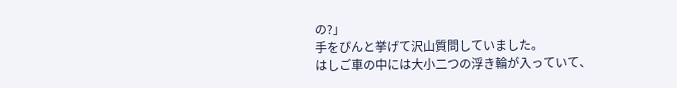の?」
手をぴんと挙げて沢山質問していました。
はしご車の中には大小二つの浮き輪が入っていて、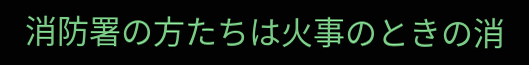消防署の方たちは火事のときの消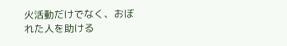火活動だけでなく、おぼれた人を助ける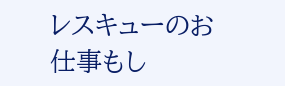レスキューのお仕事もし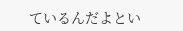ているんだよとい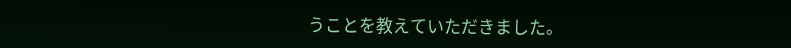うことを教えていただきました。